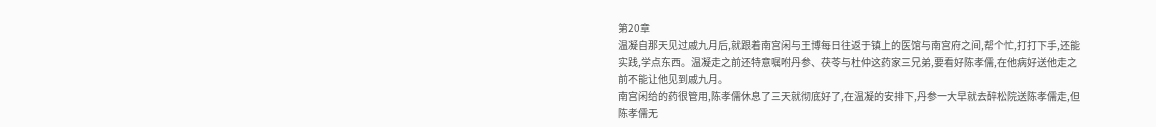第20章
温凝自那天见过戚九月后,就跟着南宫闲与王博每日往返于镇上的医馆与南宫府之间,帮个忙,打打下手,还能实践,学点东西。温凝走之前还特意嘱咐丹参、茯苓与杜仲这药家三兄弟,要看好陈孝儒,在他病好送他走之前不能让他见到戚九月。
南宫闲给的药很管用,陈孝儒休息了三天就彻底好了,在温凝的安排下,丹参一大早就去醉松院送陈孝儒走,但陈孝儒无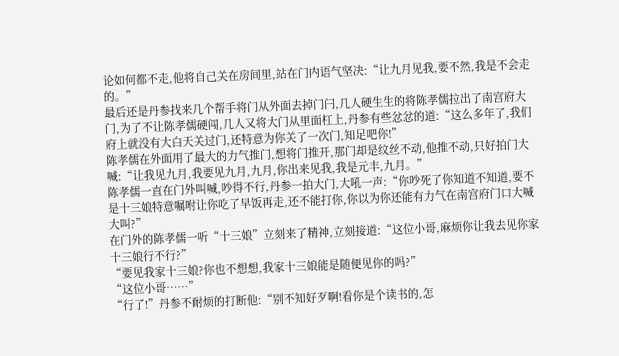论如何都不走,他将自己关在房间里,站在门内语气坚决:“让九月见我,要不然,我是不会走的。”
最后还是丹参找来几个帮手将门从外面去掉门闩,几人硬生生的将陈孝儒拉出了南宫府大门,为了不让陈孝儒硬闯,几人又将大门从里面杠上,丹参有些忿忿的道:“这么多年了,我们府上就没有大白天关过门,还特意为你关了一次门,知足吧你!”
陈孝儒在外面用了最大的力气推门,想将门推开,那门却是纹丝不动,他推不动,只好拍门大喊:“让我见九月,我要见九月,九月,你出来见我,我是元丰,九月。”
陈孝儒一直在门外叫喊,吵得不行,丹参一拍大门,大吼一声:“你吵死了你知道不知道,要不是十三娘特意嘱咐让你吃了早饭再走,还不能打你,你以为你还能有力气在南宫府门口大喊大叫?”
在门外的陈孝儒一听“十三娘”立刻来了精神,立刻接道:“这位小哥,麻烦你让我去见你家十三娘行不行?”
“要见我家十三娘?你也不想想,我家十三娘能是随便见你的吗?”
“这位小哥……”
“行了!”丹参不耐烦的打断他:“别不知好歹啊!看你是个读书的,怎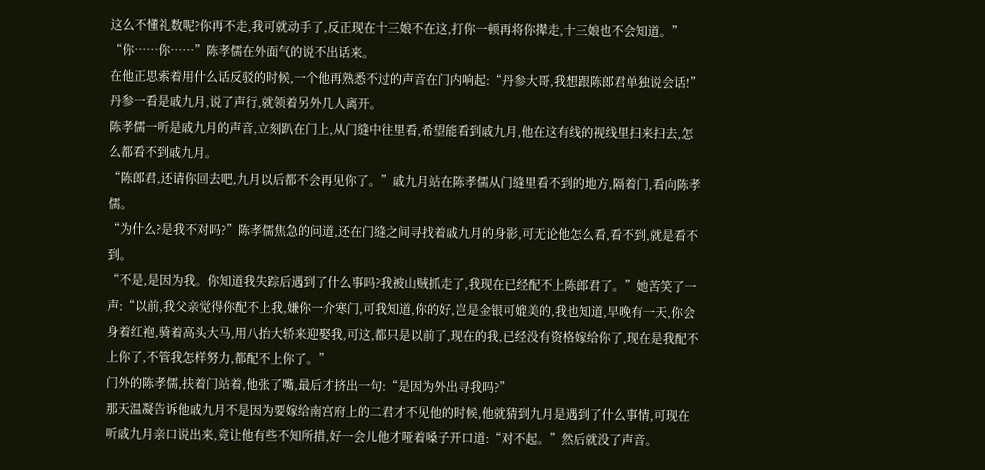这么不懂礼数呢?你再不走,我可就动手了,反正现在十三娘不在这,打你一顿再将你撵走,十三娘也不会知道。”
“你……你……”陈孝儒在外面气的说不出话来。
在他正思索着用什么话反驳的时候,一个他再熟悉不过的声音在门内响起:“丹参大哥,我想跟陈郎君单独说会话!”
丹参一看是戚九月,说了声行,就领着另外几人离开。
陈孝儒一听是戚九月的声音,立刻趴在门上,从门缝中往里看,希望能看到戚九月,他在这有线的视线里扫来扫去,怎么都看不到戚九月。
“陈郎君,还请你回去吧,九月以后都不会再见你了。”戚九月站在陈孝儒从门缝里看不到的地方,隔着门,看向陈孝儒。
“为什么?是我不对吗?”陈孝儒焦急的问道,还在门缝之间寻找着戚九月的身影,可无论他怎么看,看不到,就是看不到。
“不是,是因为我。你知道我失踪后遇到了什么事吗?我被山贼抓走了,我现在已经配不上陈郎君了。”她苦笑了一声:“以前,我父亲觉得你配不上我,嫌你一介寒门,可我知道,你的好,岂是金银可媲美的,我也知道,早晚有一天,你会身着红袍,骑着高头大马,用八抬大轿来迎娶我,可这,都只是以前了,现在的我,已经没有资格嫁给你了,现在是我配不上你了,不管我怎样努力,都配不上你了。”
门外的陈孝儒,扶着门站着,他张了嘴,最后才挤出一句:“是因为外出寻我吗?”
那天温凝告诉他戚九月不是因为要嫁给南宫府上的二君才不见他的时候,他就猜到九月是遇到了什么事情,可现在听戚九月亲口说出来,竟让他有些不知所措,好一会儿他才哑着嗓子开口道:“对不起。”然后就没了声音。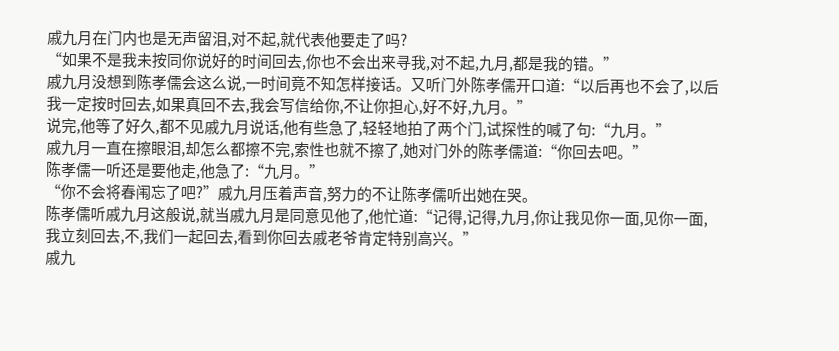戚九月在门内也是无声留泪,对不起,就代表他要走了吗?
“如果不是我未按同你说好的时间回去,你也不会出来寻我,对不起,九月,都是我的错。”
戚九月没想到陈孝儒会这么说,一时间竟不知怎样接话。又听门外陈孝儒开口道:“以后再也不会了,以后我一定按时回去,如果真回不去,我会写信给你,不让你担心,好不好,九月。”
说完,他等了好久,都不见戚九月说话,他有些急了,轻轻地拍了两个门,试探性的喊了句:“九月。”
戚九月一直在擦眼泪,却怎么都擦不完,索性也就不擦了,她对门外的陈孝儒道:“你回去吧。”
陈孝儒一听还是要他走,他急了:“九月。”
“你不会将春闱忘了吧?”戚九月压着声音,努力的不让陈孝儒听出她在哭。
陈孝儒听戚九月这般说,就当戚九月是同意见他了,他忙道:“记得,记得,九月,你让我见你一面,见你一面,我立刻回去,不,我们一起回去,看到你回去戚老爷肯定特别高兴。”
戚九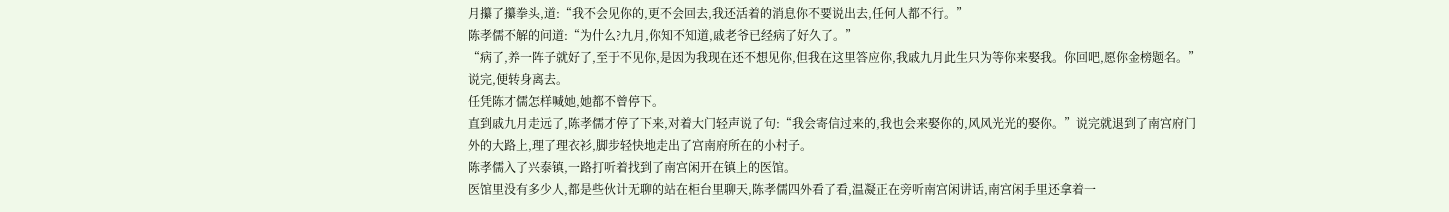月攥了攥拳头,道:“我不会见你的,更不会回去,我还活着的消息你不要说出去,任何人都不行。”
陈孝儒不解的问道:“为什么?九月,你知不知道,戚老爷已经病了好久了。”
“病了,养一阵子就好了,至于不见你,是因为我现在还不想见你,但我在这里答应你,我戚九月此生只为等你来娶我。你回吧,愿你金榜题名。”说完,便转身离去。
任凭陈才儒怎样喊她,她都不曾停下。
直到戚九月走远了,陈孝儒才停了下来,对着大门轻声说了句:“我会寄信过来的,我也会来娶你的,风风光光的娶你。”说完就退到了南宫府门外的大路上,理了理衣衫,脚步轻快地走出了宫南府所在的小村子。
陈孝儒入了兴泰镇,一路打听着找到了南宫闲开在镇上的医馆。
医馆里没有多少人,都是些伙计无聊的站在柜台里聊天,陈孝儒四外看了看,温凝正在旁听南宫闲讲话,南宫闲手里还拿着一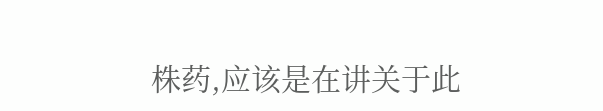株药,应该是在讲关于此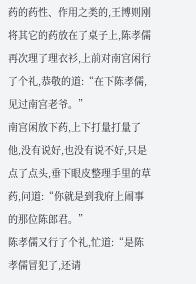药的药性、作用之类的,王博则刚将其它的药放在了桌子上,陈孝儒再次理了理衣衫,上前对南宫闲行了个礼,恭敬的道:“在下陈孝儒,见过南宫老爷。”
南宫闲放下药,上下打量打量了他,没有说好,也没有说不好,只是点了点头,垂下眼皮整理手里的草药,问道:“你就是到我府上闹事的那位陈郎君。”
陈孝儒又行了个礼,忙道:“是陈孝儒冒犯了,还请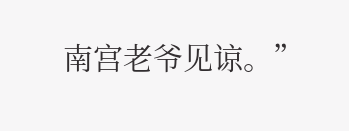南宫老爷见谅。”